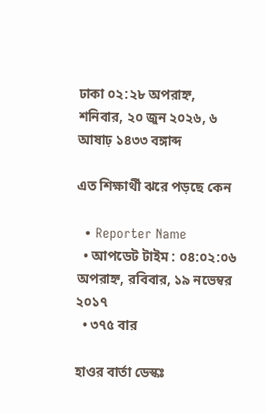ঢাকা ০২:২৮ অপরাহ্ন, শনিবার, ২০ জুন ২০২৬, ৬ আষাঢ় ১৪৩৩ বঙ্গাব্দ

এত শিক্ষার্থী ঝরে পড়ছে কেন

  • Reporter Name
  • আপডেট টাইম : ০৪:০২:০৬ অপরাহ্ন, রবিবার, ১৯ নভেম্বর ২০১৭
  • ৩৭৫ বার

হাওর বার্তা ডেস্কঃ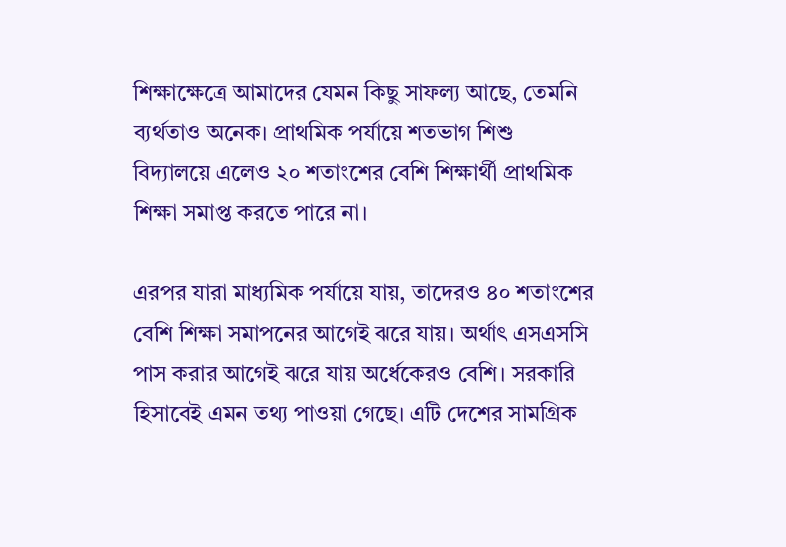শিক্ষাক্ষেত্রে আমাদের যেমন কিছু সাফল্য আছে, তেমনি ব্যর্থতাও অনেক। প্রাথমিক পর্যায়ে শতভাগ শিশু বিদ্যালয়ে এলেও ২০ শতাংশের বেশি শিক্ষার্থী প্রাথমিক শিক্ষা সমাপ্ত করতে পারে না।

এরপর যারা মাধ্যমিক পর্যায়ে যায়, তাদেরও ৪০ শতাংশের বেশি শিক্ষা সমাপনের আগেই ঝরে যায়। অর্থাৎ এসএসসি পাস করার আগেই ঝরে যায় অর্ধেকেরও বেশি। সরকারি হিসাবেই এমন তথ্য পাওয়া গেছে। এটি দেশের সামগ্রিক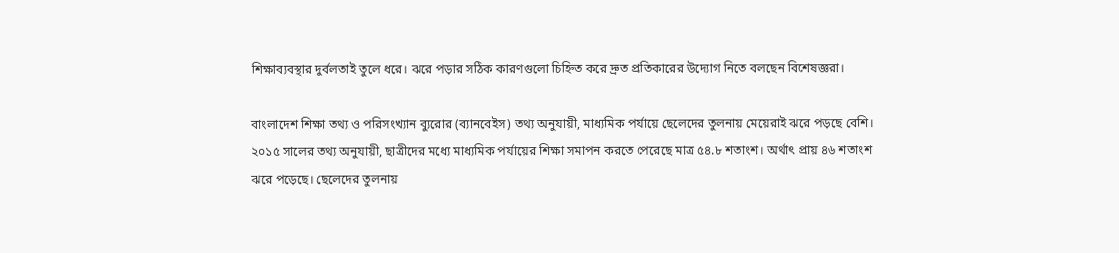শিক্ষাব্যবস্থার দুর্বলতাই তুলে ধরে। ঝরে পড়ার সঠিক কারণগুলো চিহ্নিত করে দ্রুত প্রতিকারের উদ্যোগ নিতে বলছেন বিশেষজ্ঞরা।

বাংলাদেশ শিক্ষা তথ্য ও পরিসংখ্যান ব্যুরোর (ব্যানবেইস) তথ্য অনুযায়ী, মাধ্যমিক পর্যায়ে ছেলেদের তুলনায় মেয়েরাই ঝরে পড়ছে বেশি। ২০১৫ সালের তথ্য অনুযায়ী, ছাত্রীদের মধ্যে মাধ্যমিক পর্যায়ের শিক্ষা সমাপন করতে পেরেছে মাত্র ৫৪.৮ শতাংশ। অর্থাৎ প্রায় ৪৬ শতাংশ ঝরে পড়েছে। ছেলেদের তুলনায়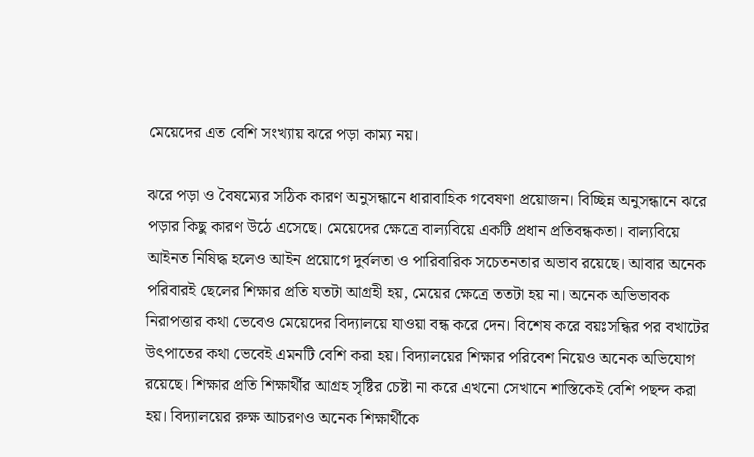মেয়েদের এত বেশি সংখ্যায় ঝরে পড়া কাম্য নয়।

ঝরে পড়া ও বৈষম্যের সঠিক কারণ অনুসন্ধানে ধারাবাহিক গবেষণা প্রয়োজন। বিচ্ছিন্ন অনুসন্ধানে ঝরে পড়ার কিছু কারণ উঠে এসেছে। মেয়েদের ক্ষেত্রে বাল্যবিয়ে একটি প্রধান প্রতিবন্ধকতা। বাল্যবিয়ে আইনত নিষিদ্ধ হলেও আইন প্রয়োগে দুর্বলতা ও পারিবারিক সচেতনতার অভাব রয়েছে। আবার অনেক পরিবারই ছেলের শিক্ষার প্রতি যতটা আগ্রহী হয়, মেয়ের ক্ষেত্রে ততটা হয় না। অনেক অভিভাবক নিরাপত্তার কথা ভেবেও মেয়েদের বিদ্যালয়ে যাওয়া বন্ধ করে দেন। বিশেষ করে বয়ঃসন্ধির পর বখাটের উৎপাতের কথা ভেবেই এমনটি বেশি করা হয়। বিদ্যালয়ের শিক্ষার পরিবেশ নিয়েও অনেক অভিযোগ রয়েছে। শিক্ষার প্রতি শিক্ষার্থীর আগ্রহ সৃষ্টির চেষ্টা না করে এখনো সেখানে শাস্তিকেই বেশি পছন্দ করা হয়। বিদ্যালয়ের রুক্ষ আচরণও অনেক শিক্ষার্থীকে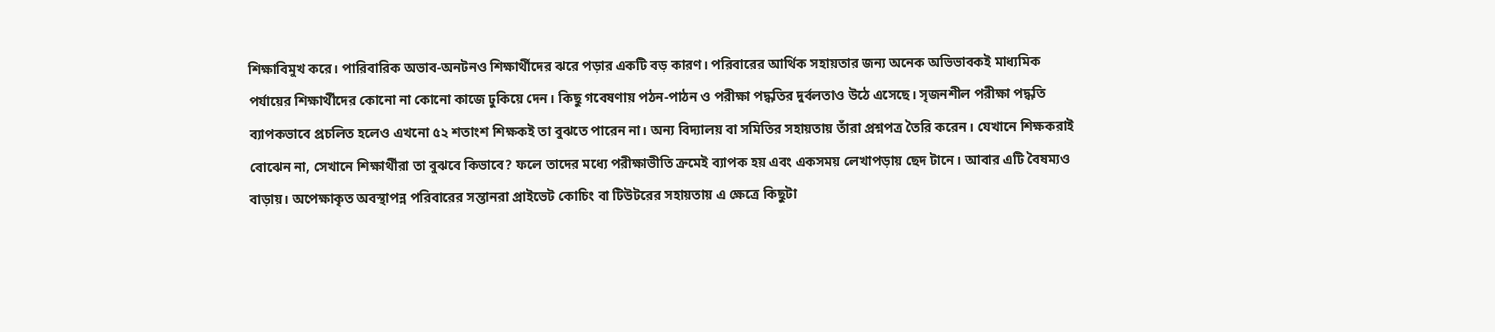শিক্ষাবিমুখ করে। পারিবারিক অভাব-অনটনও শিক্ষার্থীদের ঝরে পড়ার একটি বড় কারণ। পরিবারের আর্থিক সহায়তার জন্য অনেক অভিভাবকই মাধ্যমিক পর্যায়ের শিক্ষার্থীদের কোনো না কোনো কাজে ঢুকিয়ে দেন। কিছু গবেষণায় পঠন-পাঠন ও পরীক্ষা পদ্ধতির দুর্বলতাও উঠে এসেছে। সৃজনশীল পরীক্ষা পদ্ধতি ব্যাপকভাবে প্রচলিত হলেও এখনো ৫২ শতাংশ শিক্ষকই তা বুঝতে পারেন না। অন্য বিদ্যালয় বা সমিতির সহায়তায় তাঁরা প্রশ্নপত্র তৈরি করেন। যেখানে শিক্ষকরাই বোঝেন না, সেখানে শিক্ষার্থীরা তা বুঝবে কিভাবে? ফলে তাদের মধ্যে পরীক্ষাভীতি ক্রমেই ব্যাপক হয় এবং একসময় লেখাপড়ায় ছেদ টানে। আবার এটি বৈষম্যও বাড়ায়। অপেক্ষাকৃত অবস্থাপন্ন পরিবারের সন্তানরা প্রাইভেট কোচিং বা টিউটরের সহায়তায় এ ক্ষেত্রে কিছুটা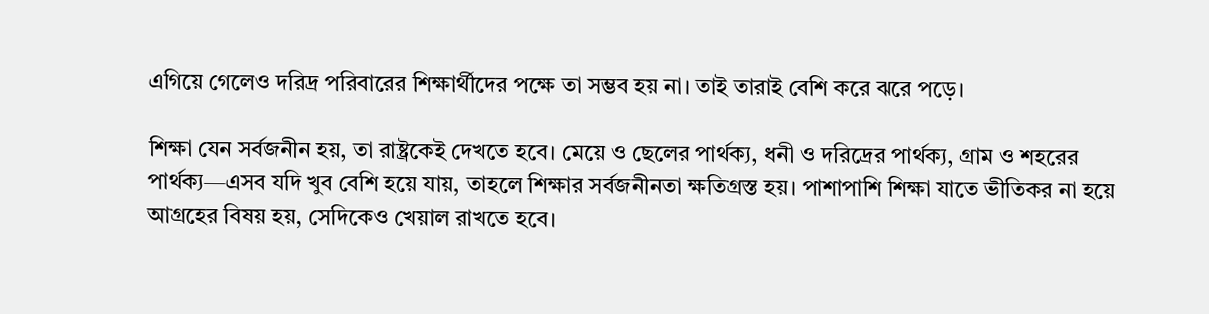এগিয়ে গেলেও দরিদ্র পরিবারের শিক্ষার্থীদের পক্ষে তা সম্ভব হয় না। তাই তারাই বেশি করে ঝরে পড়ে।

শিক্ষা যেন সর্বজনীন হয়, তা রাষ্ট্রকেই দেখতে হবে। মেয়ে ও ছেলের পার্থক্য, ধনী ও দরিদ্রের পার্থক্য, গ্রাম ও শহরের পার্থক্য—এসব যদি খুব বেশি হয়ে যায়, তাহলে শিক্ষার সর্বজনীনতা ক্ষতিগ্রস্ত হয়। পাশাপাশি শিক্ষা যাতে ভীতিকর না হয়ে আগ্রহের বিষয় হয়, সেদিকেও খেয়াল রাখতে হবে।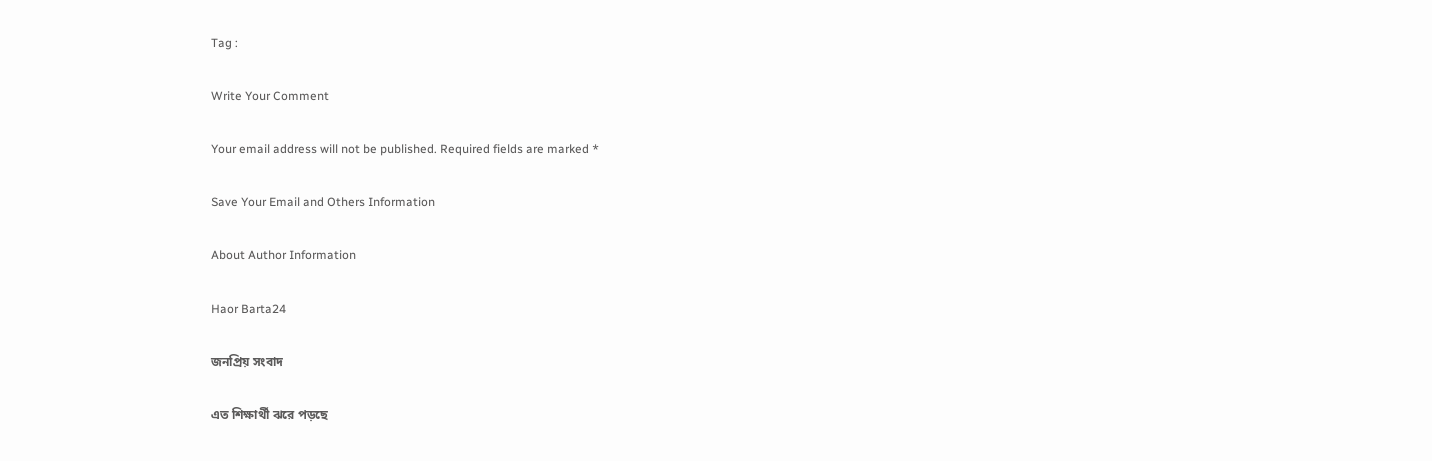Tag :

Write Your Comment

Your email address will not be published. Required fields are marked *

Save Your Email and Others Information

About Author Information

Haor Barta24

জনপ্রিয় সংবাদ

এত শিক্ষার্থী ঝরে পড়ছে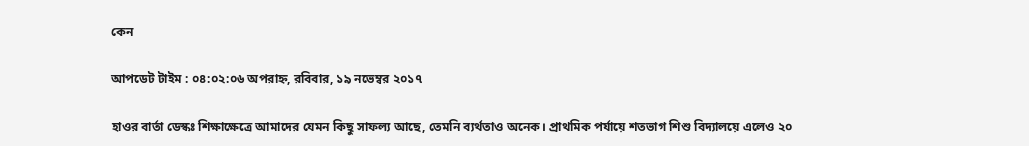কেন

আপডেট টাইম : ০৪:০২:০৬ অপরাহ্ন, রবিবার, ১৯ নভেম্বর ২০১৭

হাওর বার্তা ডেস্কঃ শিক্ষাক্ষেত্রে আমাদের যেমন কিছু সাফল্য আছে, তেমনি ব্যর্থতাও অনেক। প্রাথমিক পর্যায়ে শতভাগ শিশু বিদ্যালয়ে এলেও ২০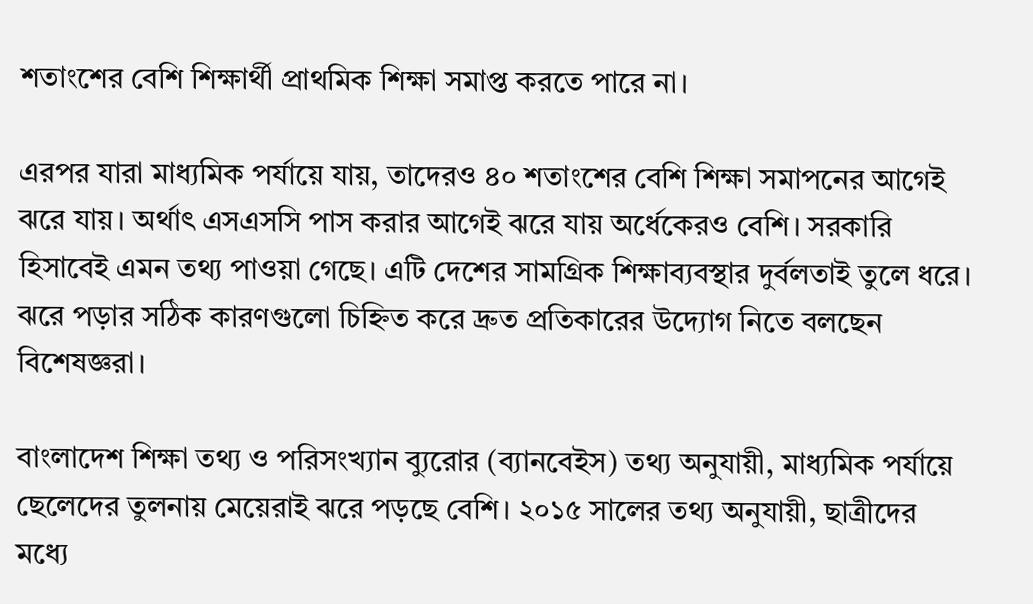শতাংশের বেশি শিক্ষার্থী প্রাথমিক শিক্ষা সমাপ্ত করতে পারে না।

এরপর যারা মাধ্যমিক পর্যায়ে যায়, তাদেরও ৪০ শতাংশের বেশি শিক্ষা সমাপনের আগেই ঝরে যায়। অর্থাৎ এসএসসি পাস করার আগেই ঝরে যায় অর্ধেকেরও বেশি। সরকারি হিসাবেই এমন তথ্য পাওয়া গেছে। এটি দেশের সামগ্রিক শিক্ষাব্যবস্থার দুর্বলতাই তুলে ধরে। ঝরে পড়ার সঠিক কারণগুলো চিহ্নিত করে দ্রুত প্রতিকারের উদ্যোগ নিতে বলছেন বিশেষজ্ঞরা।

বাংলাদেশ শিক্ষা তথ্য ও পরিসংখ্যান ব্যুরোর (ব্যানবেইস) তথ্য অনুযায়ী, মাধ্যমিক পর্যায়ে ছেলেদের তুলনায় মেয়েরাই ঝরে পড়ছে বেশি। ২০১৫ সালের তথ্য অনুযায়ী, ছাত্রীদের মধ্যে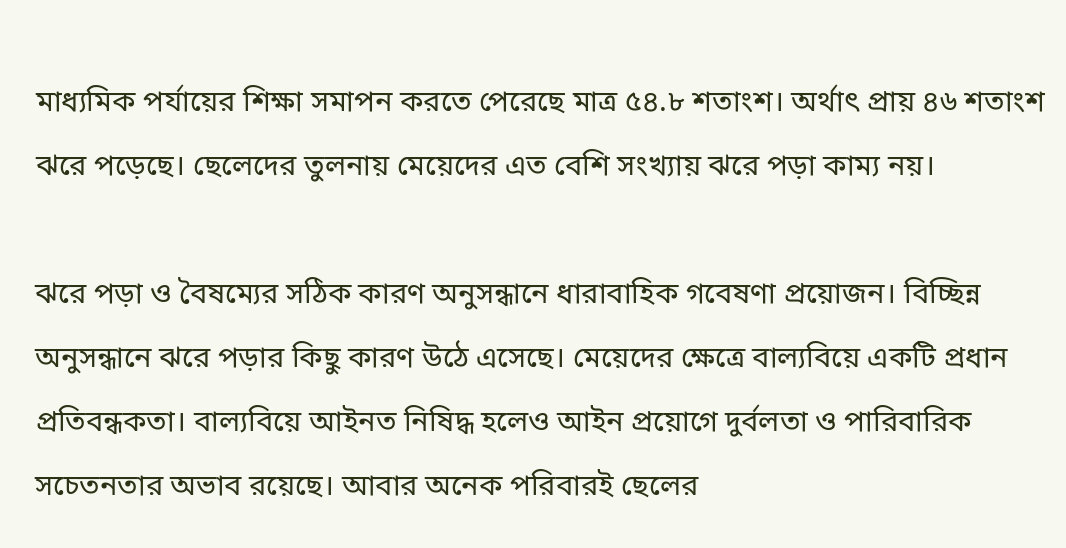মাধ্যমিক পর্যায়ের শিক্ষা সমাপন করতে পেরেছে মাত্র ৫৪.৮ শতাংশ। অর্থাৎ প্রায় ৪৬ শতাংশ ঝরে পড়েছে। ছেলেদের তুলনায় মেয়েদের এত বেশি সংখ্যায় ঝরে পড়া কাম্য নয়।

ঝরে পড়া ও বৈষম্যের সঠিক কারণ অনুসন্ধানে ধারাবাহিক গবেষণা প্রয়োজন। বিচ্ছিন্ন অনুসন্ধানে ঝরে পড়ার কিছু কারণ উঠে এসেছে। মেয়েদের ক্ষেত্রে বাল্যবিয়ে একটি প্রধান প্রতিবন্ধকতা। বাল্যবিয়ে আইনত নিষিদ্ধ হলেও আইন প্রয়োগে দুর্বলতা ও পারিবারিক সচেতনতার অভাব রয়েছে। আবার অনেক পরিবারই ছেলের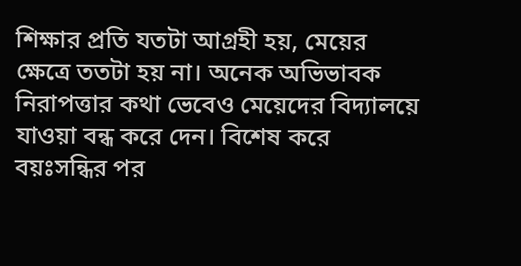শিক্ষার প্রতি যতটা আগ্রহী হয়, মেয়ের ক্ষেত্রে ততটা হয় না। অনেক অভিভাবক নিরাপত্তার কথা ভেবেও মেয়েদের বিদ্যালয়ে যাওয়া বন্ধ করে দেন। বিশেষ করে বয়ঃসন্ধির পর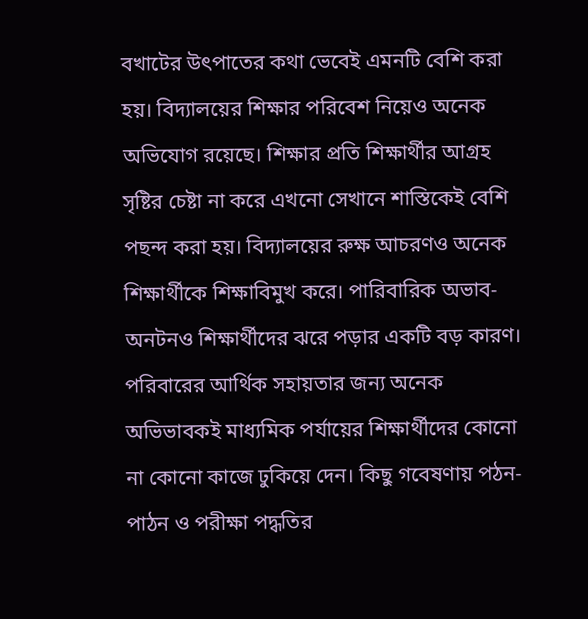বখাটের উৎপাতের কথা ভেবেই এমনটি বেশি করা হয়। বিদ্যালয়ের শিক্ষার পরিবেশ নিয়েও অনেক অভিযোগ রয়েছে। শিক্ষার প্রতি শিক্ষার্থীর আগ্রহ সৃষ্টির চেষ্টা না করে এখনো সেখানে শাস্তিকেই বেশি পছন্দ করা হয়। বিদ্যালয়ের রুক্ষ আচরণও অনেক শিক্ষার্থীকে শিক্ষাবিমুখ করে। পারিবারিক অভাব-অনটনও শিক্ষার্থীদের ঝরে পড়ার একটি বড় কারণ। পরিবারের আর্থিক সহায়তার জন্য অনেক অভিভাবকই মাধ্যমিক পর্যায়ের শিক্ষার্থীদের কোনো না কোনো কাজে ঢুকিয়ে দেন। কিছু গবেষণায় পঠন-পাঠন ও পরীক্ষা পদ্ধতির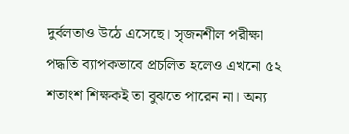দুর্বলতাও উঠে এসেছে। সৃজনশীল পরীক্ষা পদ্ধতি ব্যাপকভাবে প্রচলিত হলেও এখনো ৫২ শতাংশ শিক্ষকই তা বুঝতে পারেন না। অন্য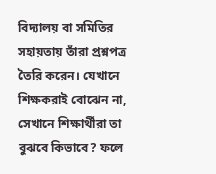বিদ্যালয় বা সমিতির সহায়তায় তাঁরা প্রশ্নপত্র তৈরি করেন। যেখানে শিক্ষকরাই বোঝেন না, সেখানে শিক্ষার্থীরা তা বুঝবে কিভাবে? ফলে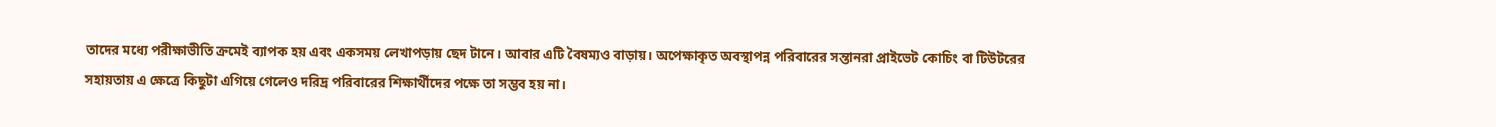তাদের মধ্যে পরীক্ষাভীতি ক্রমেই ব্যাপক হয় এবং একসময় লেখাপড়ায় ছেদ টানে। আবার এটি বৈষম্যও বাড়ায়। অপেক্ষাকৃত অবস্থাপন্ন পরিবারের সন্তানরা প্রাইভেট কোচিং বা টিউটরের সহায়তায় এ ক্ষেত্রে কিছুটা এগিয়ে গেলেও দরিদ্র পরিবারের শিক্ষার্থীদের পক্ষে তা সম্ভব হয় না।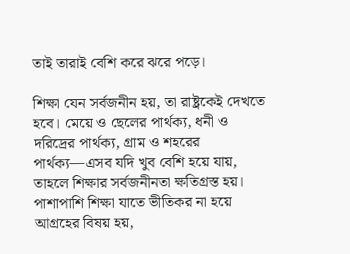তাই তারাই বেশি করে ঝরে পড়ে।

শিক্ষা যেন সর্বজনীন হয়, তা রাষ্ট্রকেই দেখতে হবে। মেয়ে ও ছেলের পার্থক্য, ধনী ও দরিদ্রের পার্থক্য, গ্রাম ও শহরের পার্থক্য—এসব যদি খুব বেশি হয়ে যায়, তাহলে শিক্ষার সর্বজনীনতা ক্ষতিগ্রস্ত হয়। পাশাপাশি শিক্ষা যাতে ভীতিকর না হয়ে আগ্রহের বিষয় হয়,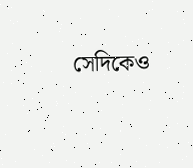সেদিকেও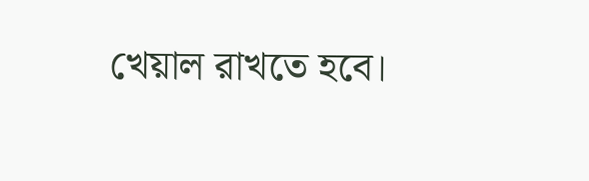খেয়াল রাখতে হবে।